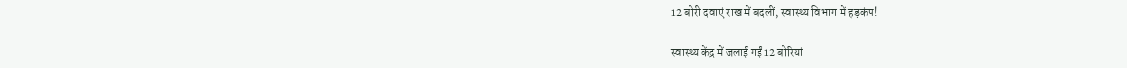12 बोरी दवाएं राख में बदलीं, स्वास्थ्य विभाग में हड़कंप!

स्वास्थ्य केंद्र में जलाई गईं 12 बोरियां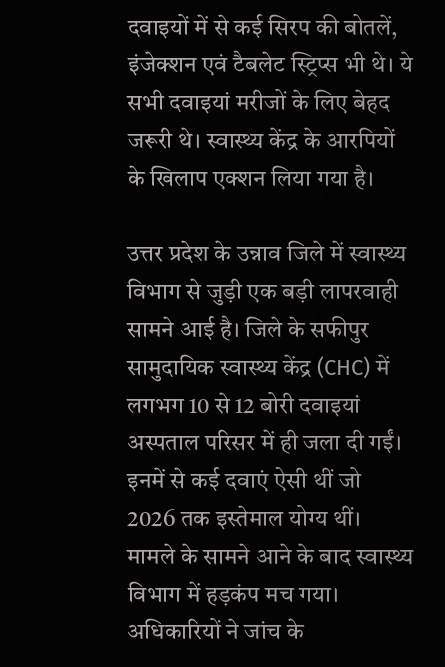दवाइयों में से कई सिरप की बोतलें, इंजेक्शन एवं टैबलेट स्ट्रिप्स भी थे। ये सभी दवाइयां मरीजों के लिए बेहद जरूरी थे। स्वास्थ्य केंद्र के आरपियों के खिलाप एक्शन लिया गया है।

उत्तर प्रदेश के उन्नाव जिले में स्वास्थ्य विभाग से जुड़ी एक बड़ी लापरवाही सामने आई है। जिले के सफीपुर सामुदायिक स्वास्थ्य केंद्र (CHC) में लगभग 10 से 12 बोरी दवाइयां अस्पताल परिसर में ही जला दी गईं। इनमें से कई दवाएं ऐसी थीं जो 2026 तक इस्तेमाल योग्य थीं। मामले के सामने आने के बाद स्वास्थ्य विभाग में हड़कंप मच गया। अधिकारियों ने जांच के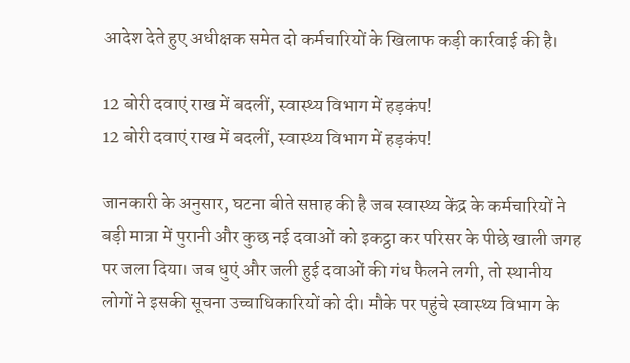आदेश देते हुए अधीक्षक समेत दो कर्मचारियों के खिलाफ कड़ी कार्रवाई की है।

12 बोरी दवाएं राख में बदलीं, स्वास्थ्य विभाग में हड़कंप!
12 बोरी दवाएं राख में बदलीं, स्वास्थ्य विभाग में हड़कंप!

जानकारी के अनुसार, घटना बीते सप्ताह की है जब स्वास्थ्य केंद्र के कर्मचारियों ने बड़ी मात्रा में पुरानी और कुछ नई दवाओं को इकट्ठा कर परिसर के पीछे खाली जगह पर जला दिया। जब धुएं और जली हुई दवाओं की गंध फैलने लगी, तो स्थानीय लोगों ने इसकी सूचना उच्चाधिकारियों को दी। मौके पर पहुंचे स्वास्थ्य विभाग के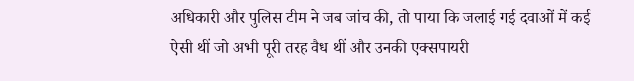अधिकारी और पुलिस टीम ने जब जांच की, तो पाया कि जलाई गई दवाओं में कई ऐसी थीं जो अभी पूरी तरह वैध थीं और उनकी एक्सपायरी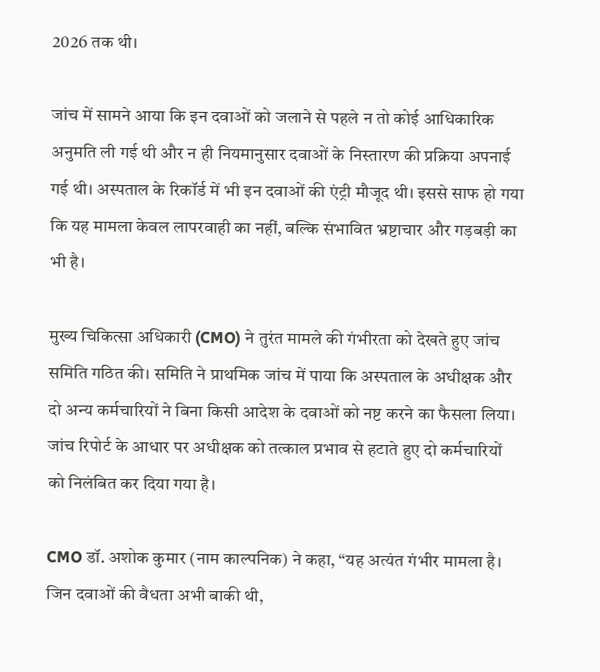2026 तक थी।

जांच में सामने आया कि इन दवाओं को जलाने से पहले न तो कोई आधिकारिक अनुमति ली गई थी और न ही नियमानुसार दवाओं के निस्तारण की प्रक्रिया अपनाई गई थी। अस्पताल के रिकॉर्ड में भी इन दवाओं की एंट्री मौजूद थी। इससे साफ हो गया कि यह मामला केवल लापरवाही का नहीं, बल्कि संभावित भ्रष्टाचार और गड़बड़ी का भी है।

मुख्य चिकित्सा अधिकारी (CMO) ने तुरंत मामले की गंभीरता को देखते हुए जांच समिति गठित की। समिति ने प्राथमिक जांच में पाया कि अस्पताल के अधीक्षक और दो अन्य कर्मचारियों ने बिना किसी आदेश के दवाओं को नष्ट करने का फैसला लिया। जांच रिपोर्ट के आधार पर अधीक्षक को तत्काल प्रभाव से हटाते हुए दो कर्मचारियों को निलंबित कर दिया गया है।

CMO डॉ. अशोक कुमार (नाम काल्पनिक) ने कहा, “यह अत्यंत गंभीर मामला है। जिन दवाओं की वैधता अभी बाकी थी,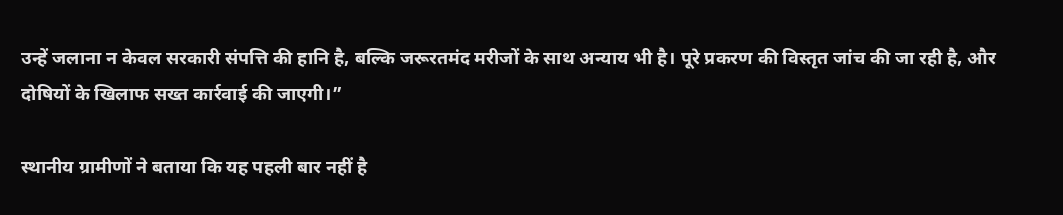उन्हें जलाना न केवल सरकारी संपत्ति की हानि है, बल्कि जरूरतमंद मरीजों के साथ अन्याय भी है। पूरे प्रकरण की विस्तृत जांच की जा रही है, और दोषियों के खिलाफ सख्त कार्रवाई की जाएगी।”

स्थानीय ग्रामीणों ने बताया कि यह पहली बार नहीं है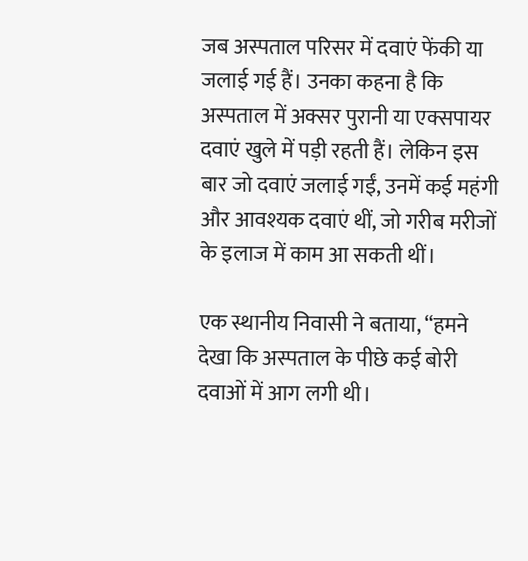जब अस्पताल परिसर में दवाएं फेंकी या जलाई गई हैं। उनका कहना है कि अस्पताल में अक्सर पुरानी या एक्सपायर दवाएं खुले में पड़ी रहती हैं। लेकिन इस बार जो दवाएं जलाई गईं, उनमें कई महंगी और आवश्यक दवाएं थीं, जो गरीब मरीजों के इलाज में काम आ सकती थीं।

एक स्थानीय निवासी ने बताया, “हमने देखा कि अस्पताल के पीछे कई बोरी दवाओं में आग लगी थी।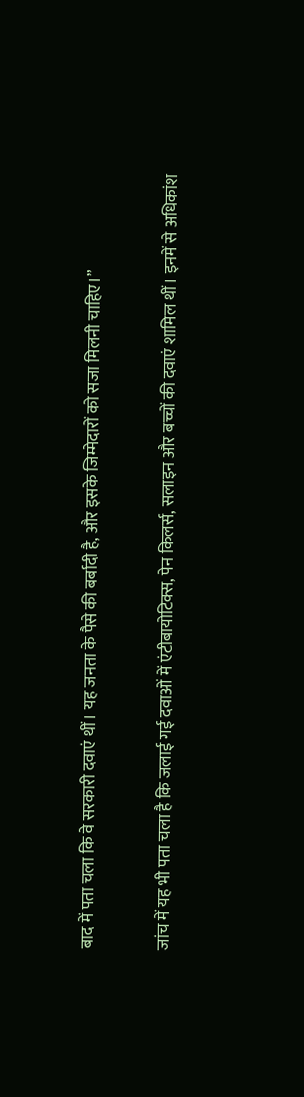बाद में पता चला कि वे सरकारी दवाएं थीं। यह जनता के पैसे की बर्बादी है, और इसके जिम्मेदारों को सजा मिलनी चाहिए।”

जांच में यह भी पता चला है कि जलाई गई दवाओं में एंटीबायोटिक्स, पेन किलर्स, सलाइन और बच्चों की दवाएं शामिल थीं। इनमें से अधिकांश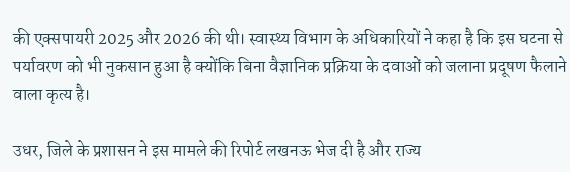की एक्सपायरी 2025 और 2026 की थी। स्वास्थ्य विभाग के अधिकारियों ने कहा है कि इस घटना से पर्यावरण को भी नुकसान हुआ है क्योंकि बिना वैज्ञानिक प्रक्रिया के दवाओं को जलाना प्रदूषण फैलाने वाला कृत्य है।

उधर, जिले के प्रशासन ने इस मामले की रिपोर्ट लखनऊ भेज दी है और राज्य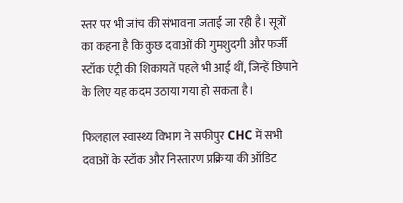स्तर पर भी जांच की संभावना जताई जा रही है। सूत्रों का कहना है कि कुछ दवाओं की गुमशुदगी और फर्जी स्टॉक एंट्री की शिकायतें पहले भी आई थीं, जिन्हें छिपाने के लिए यह कदम उठाया गया हो सकता है।

फिलहाल स्वास्थ्य विभाग ने सफीपुर CHC में सभी दवाओं के स्टॉक और निस्तारण प्रक्रिया की ऑडिट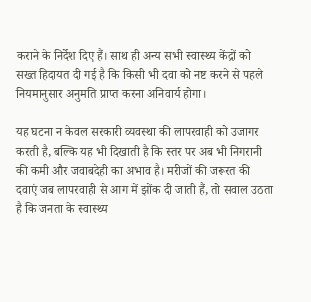कराने के निर्देश दिए हैं। साथ ही अन्य सभी स्वास्थ्य केंद्रों को सख्त हिदायत दी गई है कि किसी भी दवा को नष्ट करने से पहले नियमानुसार अनुमति प्राप्त करना अनिवार्य होगा।

यह घटना न केवल सरकारी व्यवस्था की लापरवाही को उजागर करती है, बल्कि यह भी दिखाती है कि स्तर पर अब भी निगरानी की कमी और जवाबदेही का अभाव है। मरीजों की जरूरत की दवाएं जब लापरवाही से आग में झोंक दी जाती हैं, तो सवाल उठता है कि जनता के स्वास्थ्य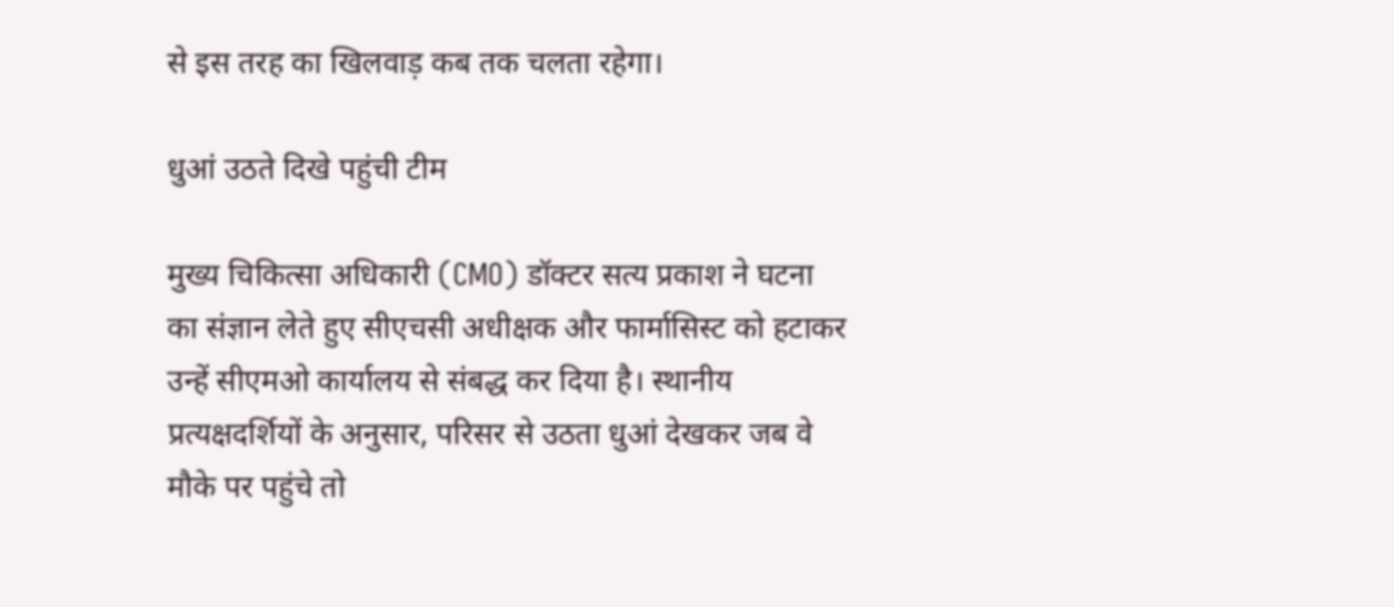से इस तरह का खिलवाड़ कब तक चलता रहेगा।

धुआं उठते दिखे पहुंची टीम

मुख्य चिकित्सा अधिकारी (CMO) डॉक्टर सत्य प्रकाश ने घटना का संज्ञान लेते हुए सीएचसी अधीक्षक और फार्मासिस्ट को हटाकर उन्हें सीएमओ कार्यालय से संबद्ध कर दिया है। स्थानीय प्रत्यक्षदर्शियों के अनुसार, परिसर से उठता धुआं देखकर जब वे मौके पर पहुंचे तो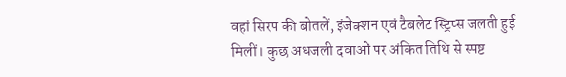वहां सिरप की बोतलें, इंजेक्शन एवं टैबलेट स्ट्रिप्स जलती हुई मिलीं। कुछ अधजली दवाओं पर अंकित तिथि से स्पष्ट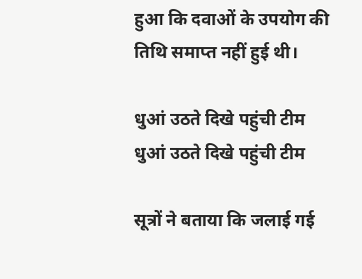हुआ कि दवाओं के उपयोग की तिथि समाप्त नहीं हुई थी।

धुआं उठते दिखे पहुंची टीम
धुआं उठते दिखे पहुंची टीम

सूत्रों ने बताया कि जलाई गई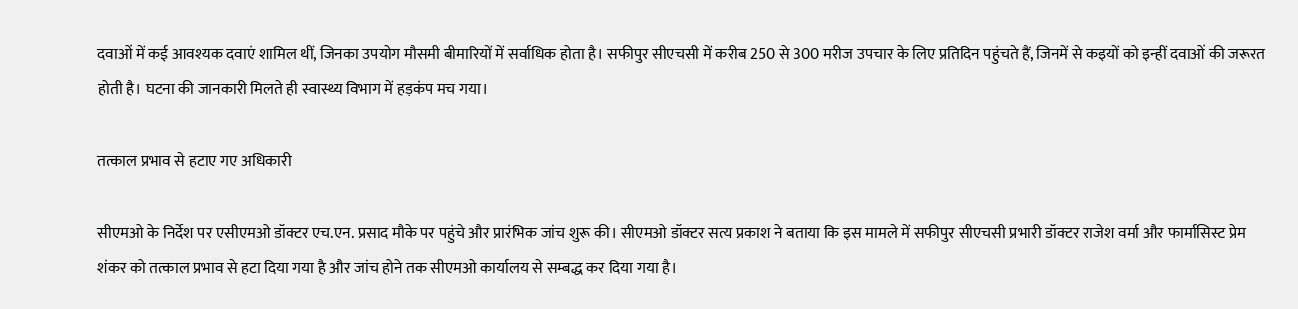दवाओं में कई आवश्यक दवाएं शामिल थीं, जिनका उपयोग मौसमी बीमारियों में सर्वाधिक होता है। सफीपुर सीएचसी में करीब 250 से 300 मरीज उपचार के लिए प्रतिदिन पहुंचते हैं, जिनमें से कइयों को इन्हीं दवाओं की जरूरत होती है। घटना की जानकारी मिलते ही स्वास्थ्य विभाग में हड़कंप मच गया।

तत्काल प्रभाव से हटाए गए अधिकारी

सीएमओ के निर्देश पर एसीएमओ डॉक्टर एच.एन. प्रसाद मौके पर पहुंचे और प्रारंभिक जांच शुरू की। सीएमओ डॉक्टर सत्य प्रकाश ने बताया कि इस मामले में सफीपुर सीएचसी प्रभारी डॉक्टर राजेश वर्मा और फार्मासिस्ट प्रेम शंकर को तत्काल प्रभाव से हटा दिया गया है और जांच होने तक सीएमओ कार्यालय से सम्बद्ध कर दिया गया है।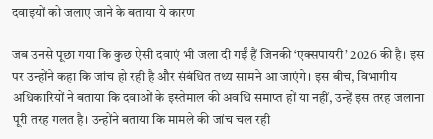दवाइयों को जलाए जाने के बताया ये कारण

जब उनसे पूछा गया कि कुछ ऐसी दवाएं भी जला दी गईं हैं जिनकी ‘एक्सपायरी’ 2026 की है। इस पर उन्होंने कहा कि जांच हो रही है और संबंधित तथ्य सामने आ जाएंगे। इस बीच, विभागीय अधिकारियों ने बताया कि दवाओं के इस्तेमाल की अवधि समाप्त हों या नहीं, उन्हें इस तरह जलाना पूरी तरह गलत है। उन्होंने बताया कि मामले की जांच चल रही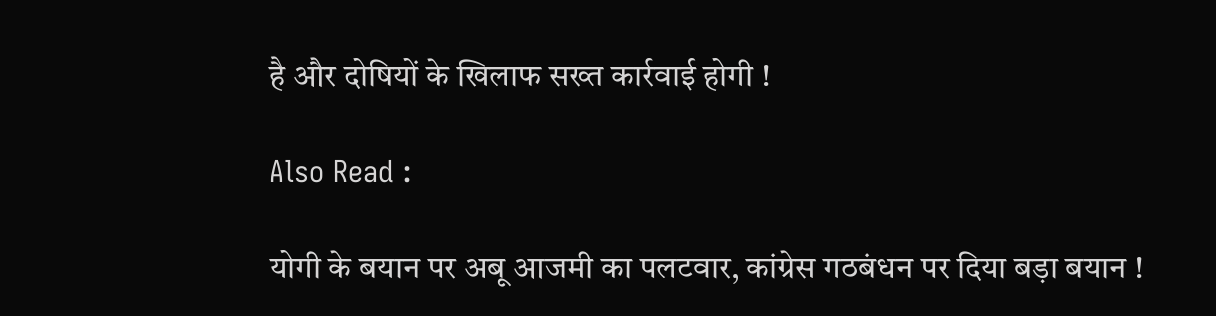है और दोषियों के खिलाफ सख्त कार्रवाई होगी !

Also Read :

योगी के बयान पर अबू आजमी का पलटवार, कांग्रेस गठबंधन पर दिया बड़ा बयान !